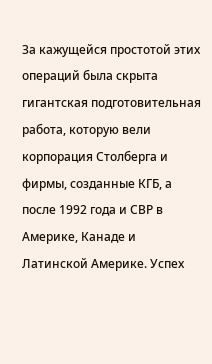За кажущейся простотой этих операций была скрыта гигантская подготовительная работа, которую вели корпорация Столберга и фирмы, созданные КГБ, а после 1992 года и СВР в Америке, Канаде и Латинской Америке. Успех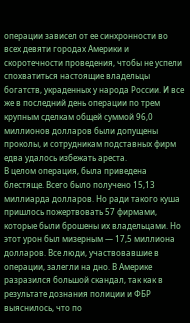операции зависел от ее синхронности во всех девяти городах Америки и скоротечности проведения, чтобы не успели спохватиться настоящие владельцы богатств, украденных у народа России. И все же в последний день операции по трем крупным сделкам общей суммой 96,0 миллионов долларов были допущены проколы, и сотрудникам подставных фирм едва удалось избежать ареста.
В целом операция, была приведена блестяще. Всего было получено 15,13 миллиарда долларов. Но ради такого куша пришлось пожертвовать 57 фирмами, которые были брошены их владельцами. Но этот урон был мизерным — 17,5 миллиона долларов. Все люди, участвовавшие в операции, залегли на дно. В Америке разразился большой скандал, так как в результате дознания полиции и ФБР выяснилось, что по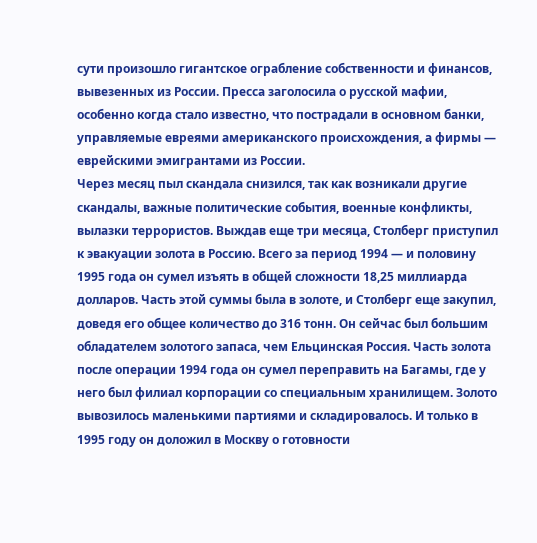сути произошло гигантское ограбление собственности и финансов, вывезенных из России. Пресса заголосила о русской мафии, особенно когда стало известно, что пострадали в основном банки, управляемые евреями американского происхождения, а фирмы — еврейскими эмигрантами из России.
Через месяц пыл скандала снизился, так как возникали другие скандалы, важные политические события, военные конфликты, вылазки террористов. Выждав еще три месяца, Столберг приступил к эвакуации золота в Россию. Всего за период 1994 — и половину 1995 года он сумел изъять в общей сложности 18,25 миллиарда долларов. Часть этой суммы была в золоте, и Столберг еще закупил, доведя его общее количество до 316 тонн. Он сейчас был большим обладателем золотого запаса, чем Ельцинская Россия. Часть золота после операции 1994 года он сумел переправить на Багамы, где у него был филиал корпорации со специальным хранилищем. Золото вывозилось маленькими партиями и складировалось. И только в 1995 году он доложил в Москву о готовности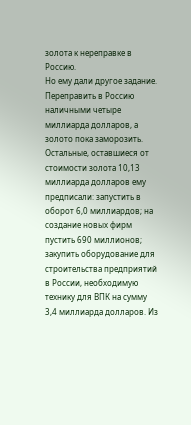золота к нереправке в Россию.
Но ему дали другое задание. Переправить в Россию наличными четыре миллиарда долларов, а золото пока заморозить. Остальные, оставшиеся от стоимости золота 10,13 миллиарда долларов ему предписали: запустить в оборот 6,0 миллиардов; на создание новых фирм пустить 690 миллионов; закупить оборудование для строительства предприятий в России, необходимую технику для ВПК на сумму 3,4 миллиарда долларов. Из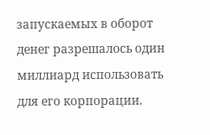запускаемых в оборот денег разрешалось один миллиард использовать для его корпорации.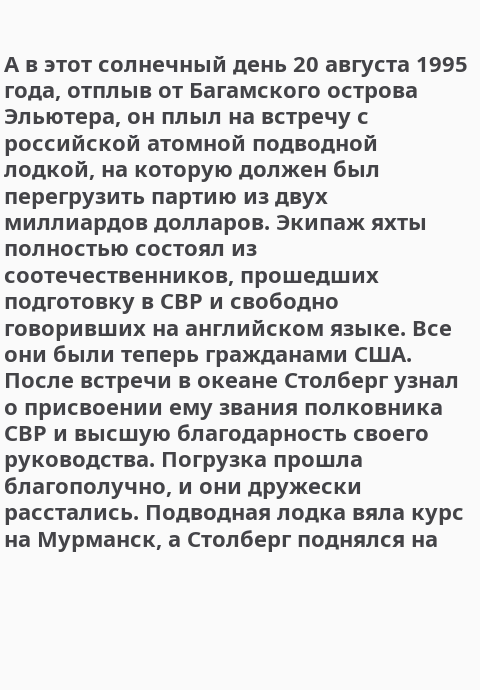А в этот солнечный день 20 августа 1995 года, отплыв от Багамского острова Эльютера, он плыл на встречу с российской атомной подводной лодкой, на которую должен был перегрузить партию из двух миллиардов долларов. Экипаж яхты полностью состоял из соотечественников, прошедших подготовку в СВР и свободно говоривших на английском языке. Все они были теперь гражданами США. После встречи в океане Столберг узнал о присвоении ему звания полковника СВР и высшую благодарность своего руководства. Погрузка прошла благополучно, и они дружески расстались. Подводная лодка вяла курс на Мурманск, а Столберг поднялся на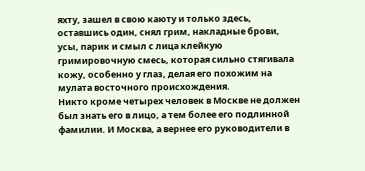яхту, зашел в свою каюту и только здесь, оставшись один, снял грим, накладные брови, усы, парик и смыл с лица клейкую гримировочную смесь, которая сильно стягивала кожу, особенно у глаз, делая его похожим на мулата восточного происхождения.
Никто кроме четырех человек в Москве не должен был знать его в лицо, а тем более его подлинной фамилии. И Москва, а вернее его руководители в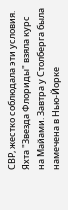СВР, жестко соблюдала эти условия. Яхта "Звезда Флориды" взяла курс на Майами. Завтра у Столберга была намечена в Нью-Йорке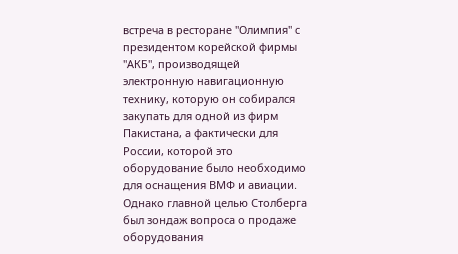встреча в ресторане "Олимпия" с президентом корейской фирмы "АКБ", производящей электронную навигационную технику, которую он собирался закупать для одной из фирм Пакистана, а фактически для России, которой это оборудование было необходимо для оснащения ВМФ и авиации. Однако главной целью Столберга был зондаж вопроса о продаже оборудования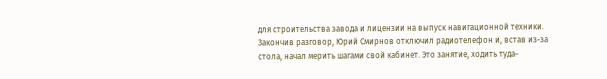для строительства завода и лицензии на выпуск навигационной техники.
Закончив разговор, Юрий Смирнов отключил радиотелефон и, встав из-за стола, начал мерить шагами свой кабинет. Это занятие, ходить туда-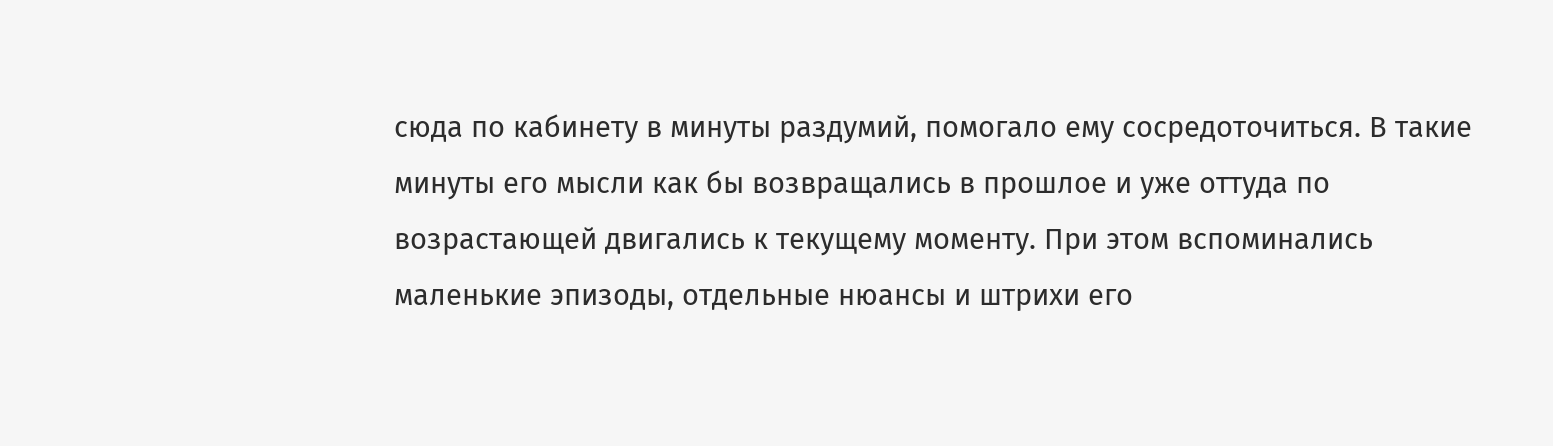сюда по кабинету в минуты раздумий, помогало ему сосредоточиться. В такие минуты его мысли как бы возвращались в прошлое и уже оттуда по возрастающей двигались к текущему моменту. При этом вспоминались маленькие эпизоды, отдельные нюансы и штрихи его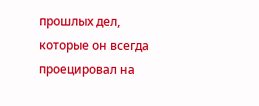прошлых дел, которые он всегда проецировал на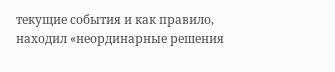текущие события и как правило, находил «неординарные решения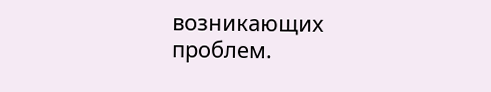возникающих проблем.